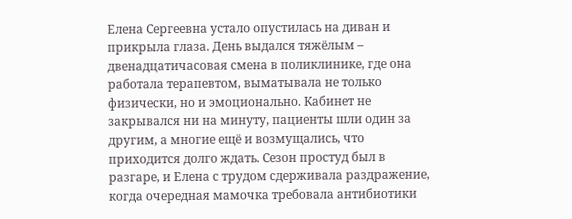Елена Сергеевна устало опустилась на диван и прикрыла глаза. День выдался тяжёлым – двенадцатичасовая смена в поликлинике, где она работала терапевтом, выматывала не только физически, но и эмоционально. Кабинет не закрывался ни на минуту, пациенты шли один за другим, а многие ещё и возмущались, что приходится долго ждать. Сезон простуд был в разгаре, и Елена с трудом сдерживала раздражение, когда очередная мамочка требовала антибиотики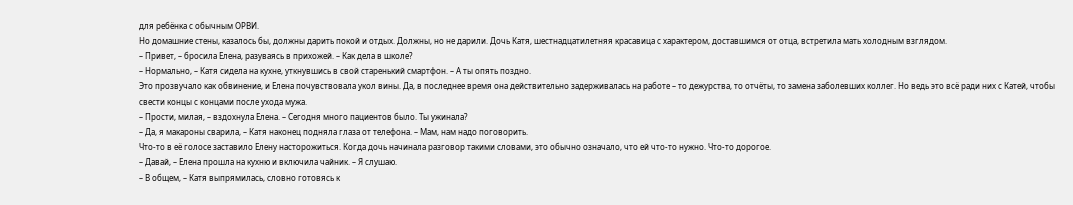для ребёнка с обычным ОРВИ.
Но домашние стены, казалось бы, должны дарить покой и отдых. Должны, но не дарили. Дочь Катя, шестнадцатилетняя красавица с характером, доставшимся от отца, встретила мать холодным взглядом.
– Привет, – бросила Елена, разуваясь в прихожей. – Как дела в школе?
– Нормально, – Катя сидела на кухне, уткнувшись в свой старенький смартфон. – А ты опять поздно.
Это прозвучало как обвинение, и Елена почувствовала укол вины. Да, в последнее время она действительно задерживалась на работе – то дежурства, то отчёты, то замена заболевших коллег. Но ведь это всё ради них с Катей, чтобы свести концы с концами после ухода мужа.
– Прости, милая, – вздохнула Елена. – Сегодня много пациентов было. Ты ужинала?
– Да, я макароны сварила, – Катя наконец подняла глаза от телефона. – Мам, нам надо поговорить.
Что-то в её голосе заставило Елену насторожиться. Когда дочь начинала разговор такими словами, это обычно означало, что ей что-то нужно. Что-то дорогое.
– Давай, – Елена прошла на кухню и включила чайник. – Я слушаю.
– В общем, – Катя выпрямилась, словно готовясь к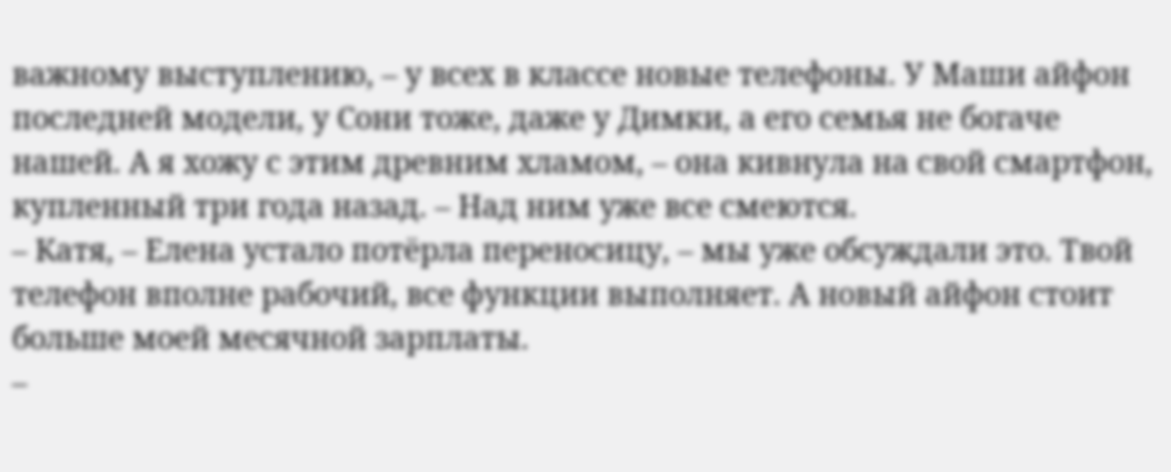важному выступлению, – у всех в классе новые телефоны. У Маши айфон последней модели, у Сони тоже, даже у Димки, а его семья не богаче нашей. А я хожу с этим древним хламом, – она кивнула на свой смартфон, купленный три года назад. – Над ним уже все смеются.
– Катя, – Елена устало потёрла переносицу, – мы уже обсуждали это. Твой телефон вполне рабочий, все функции выполняет. А новый айфон стоит больше моей месячной зарплаты.
–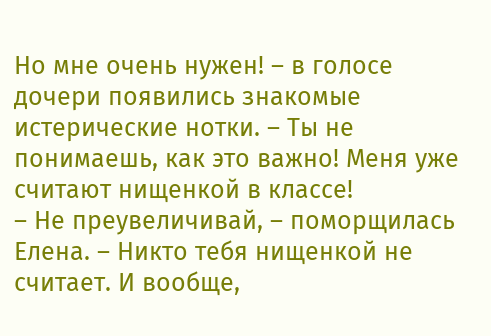Но мне очень нужен! – в голосе дочери появились знакомые истерические нотки. – Ты не понимаешь, как это важно! Меня уже считают нищенкой в классе!
– Не преувеличивай, – поморщилась Елена. – Никто тебя нищенкой не считает. И вообще,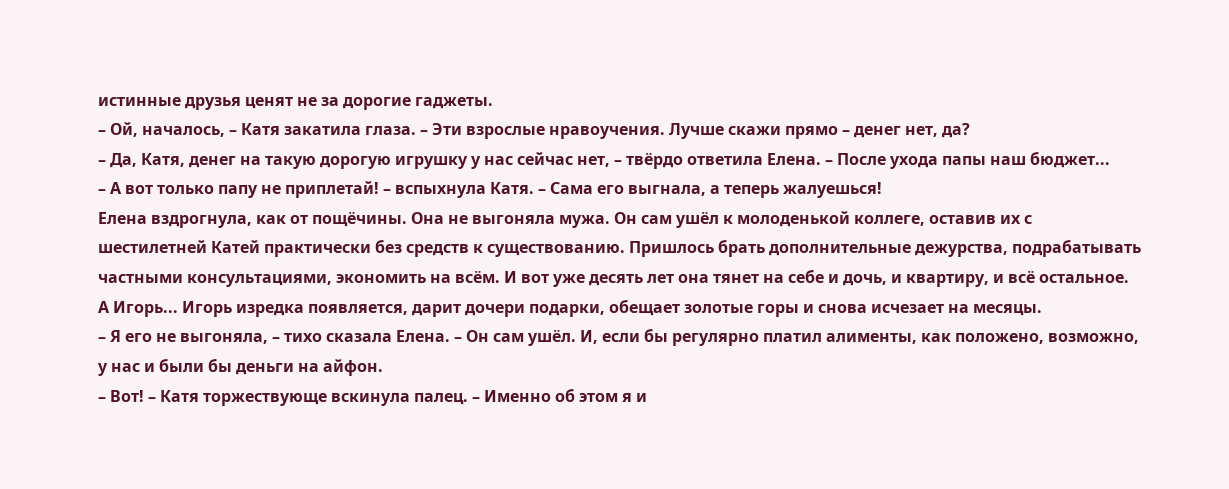истинные друзья ценят не за дорогие гаджеты.
– Ой, началось, – Катя закатила глаза. – Эти взрослые нравоучения. Лучше скажи прямо – денег нет, да?
– Да, Катя, денег на такую дорогую игрушку у нас сейчас нет, – твёрдо ответила Елена. – После ухода папы наш бюджет...
– А вот только папу не приплетай! – вспыхнула Катя. – Сама его выгнала, а теперь жалуешься!
Елена вздрогнула, как от пощёчины. Она не выгоняла мужа. Он сам ушёл к молоденькой коллеге, оставив их с шестилетней Катей практически без средств к существованию. Пришлось брать дополнительные дежурства, подрабатывать частными консультациями, экономить на всём. И вот уже десять лет она тянет на себе и дочь, и квартиру, и всё остальное. А Игорь... Игорь изредка появляется, дарит дочери подарки, обещает золотые горы и снова исчезает на месяцы.
– Я его не выгоняла, – тихо сказала Елена. – Он сам ушёл. И, если бы регулярно платил алименты, как положено, возможно, у нас и были бы деньги на айфон.
– Вот! – Катя торжествующе вскинула палец. – Именно об этом я и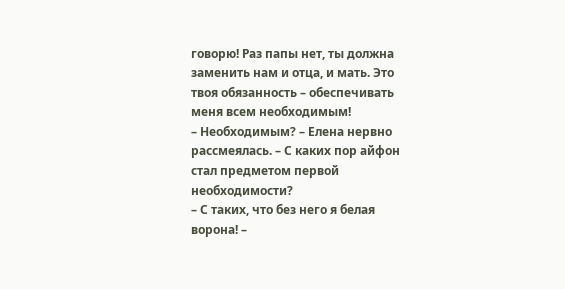говорю! Раз папы нет, ты должна заменить нам и отца, и мать. Это твоя обязанность – обеспечивать меня всем необходимым!
– Необходимым? – Елена нервно рассмеялась. – С каких пор айфон стал предметом первой необходимости?
– С таких, что без него я белая ворона! –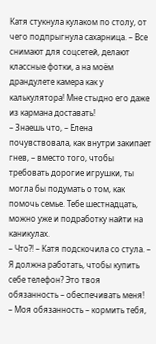Катя стукнула кулаком по столу, от чего подпрыгнула сахарница. – Все снимают для соцсетей, делают классные фотки, а на моём драндулете камера как у калькулятора! Мне стыдно его даже из кармана доставать!
– Знаешь что, – Елена почувствовала, как внутри закипает гнев, – вместо того, чтобы требовать дорогие игрушки, ты могла бы подумать о том, как помочь семье. Тебе шестнадцать, можно уже и подработку найти на каникулах.
– Что?! – Катя подскочила со стула. – Я должна работать, чтобы купить себе телефон? Это твоя обязанность – обеспечивать меня!
– Моя обязанность – кормить тебя,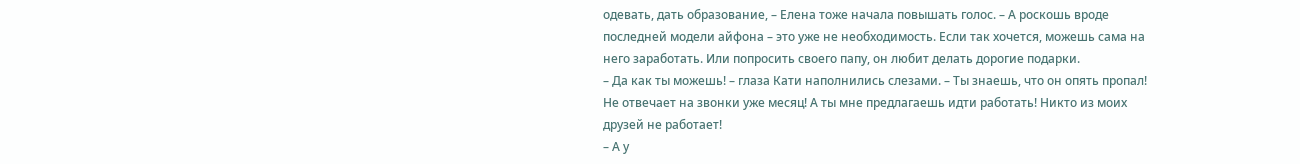одевать, дать образование, – Елена тоже начала повышать голос. – А роскошь вроде последней модели айфона – это уже не необходимость. Если так хочется, можешь сама на него заработать. Или попросить своего папу, он любит делать дорогие подарки.
– Да как ты можешь! – глаза Кати наполнились слезами. – Ты знаешь, что он опять пропал! Не отвечает на звонки уже месяц! А ты мне предлагаешь идти работать! Никто из моих друзей не работает!
– А у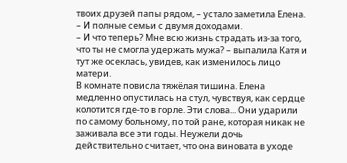твоих друзей папы рядом, – устало заметила Елена. – И полные семьи с двумя доходами.
– И что теперь? Мне всю жизнь страдать из-за того, что ты не смогла удержать мужа? – выпалила Катя и тут же осеклась, увидев, как изменилось лицо матери.
В комнате повисла тяжёлая тишина. Елена медленно опустилась на стул, чувствуя, как сердце колотится где-то в горле. Эти слова... Они ударили по самому больному, по той ране, которая никак не заживала все эти годы. Неужели дочь действительно считает, что она виновата в уходе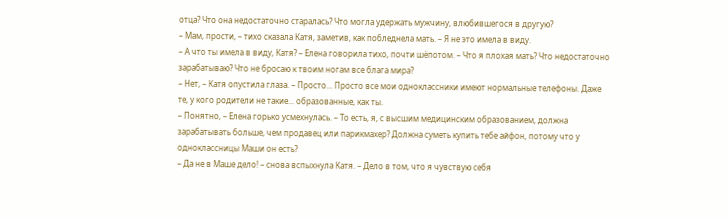отца? Что она недостаточно старалась? Что могла удержать мужчину, влюбившегося в другую?
– Мам, прости, – тихо сказала Катя, заметив, как побледнела мать. – Я не это имела в виду.
– А что ты имела в виду, Катя? – Елена говорила тихо, почти шёпотом. – Что я плохая мать? Что недостаточно зарабатываю? Что не бросаю к твоим ногам все блага мира?
– Нет, – Катя опустила глаза. – Просто... Просто все мои одноклассники имеют нормальные телефоны. Даже те, у кого родители не такие... образованные, как ты.
– Понятно, – Елена горько усмехнулась. – То есть, я, с высшим медицинским образованием, должна зарабатывать больше, чем продавец или парикмахер? Должна суметь купить тебе айфон, потому что у одноклассницы Маши он есть?
– Да не в Маше дело! – снова вспыхнула Катя. – Дело в том, что я чувствую себя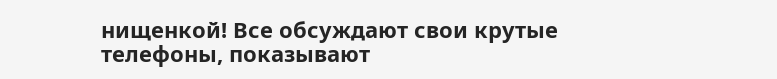нищенкой! Все обсуждают свои крутые телефоны, показывают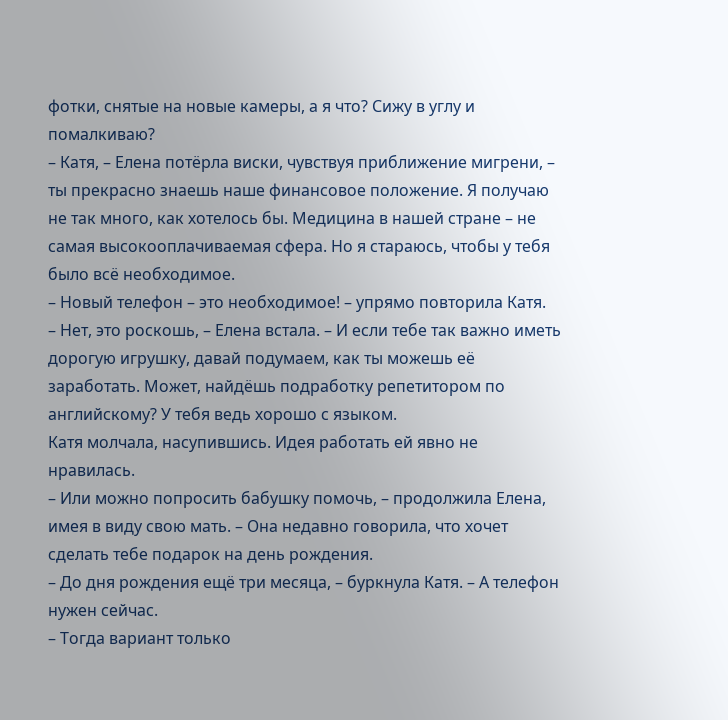фотки, снятые на новые камеры, а я что? Сижу в углу и помалкиваю?
– Катя, – Елена потёрла виски, чувствуя приближение мигрени, – ты прекрасно знаешь наше финансовое положение. Я получаю не так много, как хотелось бы. Медицина в нашей стране – не самая высокооплачиваемая сфера. Но я стараюсь, чтобы у тебя было всё необходимое.
– Новый телефон – это необходимое! – упрямо повторила Катя.
– Нет, это роскошь, – Елена встала. – И если тебе так важно иметь дорогую игрушку, давай подумаем, как ты можешь её заработать. Может, найдёшь подработку репетитором по английскому? У тебя ведь хорошо с языком.
Катя молчала, насупившись. Идея работать ей явно не нравилась.
– Или можно попросить бабушку помочь, – продолжила Елена, имея в виду свою мать. – Она недавно говорила, что хочет сделать тебе подарок на день рождения.
– До дня рождения ещё три месяца, – буркнула Катя. – А телефон нужен сейчас.
– Тогда вариант только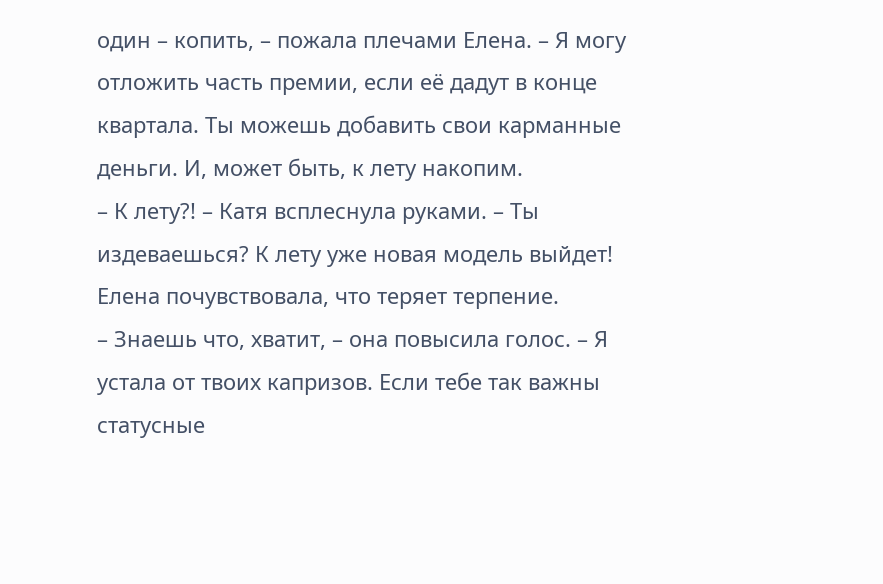один – копить, – пожала плечами Елена. – Я могу отложить часть премии, если её дадут в конце квартала. Ты можешь добавить свои карманные деньги. И, может быть, к лету накопим.
– К лету?! – Катя всплеснула руками. – Ты издеваешься? К лету уже новая модель выйдет!
Елена почувствовала, что теряет терпение.
– Знаешь что, хватит, – она повысила голос. – Я устала от твоих капризов. Если тебе так важны статусные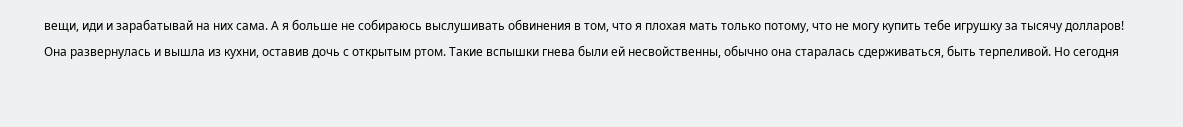вещи, иди и зарабатывай на них сама. А я больше не собираюсь выслушивать обвинения в том, что я плохая мать только потому, что не могу купить тебе игрушку за тысячу долларов!
Она развернулась и вышла из кухни, оставив дочь с открытым ртом. Такие вспышки гнева были ей несвойственны, обычно она старалась сдерживаться, быть терпеливой. Но сегодня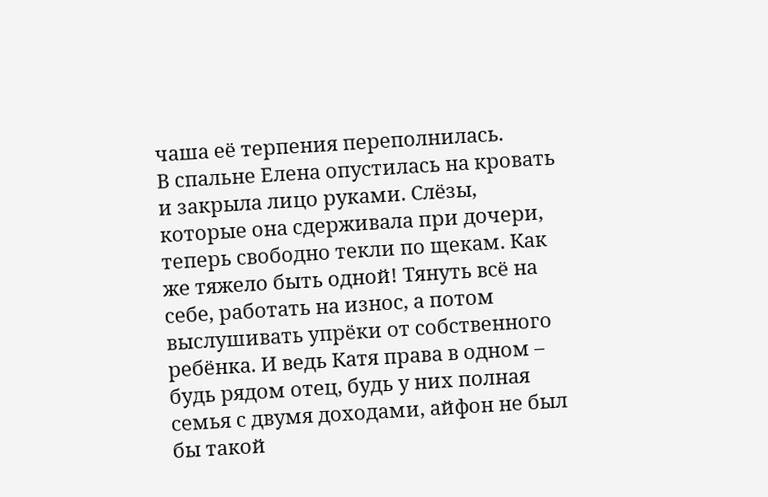чаша её терпения переполнилась.
В спальне Елена опустилась на кровать и закрыла лицо руками. Слёзы, которые она сдерживала при дочери, теперь свободно текли по щекам. Как же тяжело быть одной! Тянуть всё на себе, работать на износ, а потом выслушивать упрёки от собственного ребёнка. И ведь Катя права в одном – будь рядом отец, будь у них полная семья с двумя доходами, айфон не был бы такой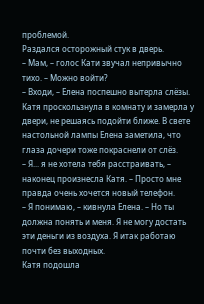проблемой.
Раздался осторожный стук в дверь.
– Мам, – голос Кати звучал непривычно тихо. – Можно войти?
– Входи, – Елена поспешно вытерла слёзы.
Катя проскользнула в комнату и замерла у двери, не решаясь подойти ближе. В свете настольной лампы Елена заметила, что глаза дочери тоже покраснели от слёз.
– Я... я не хотела тебя расстраивать, – наконец произнесла Катя. – Просто мне правда очень хочется новый телефон.
– Я понимаю, – кивнула Елена. – Но ты должна понять и меня. Я не могу достать эти деньги из воздуха. Я итак работаю почти без выходных.
Катя подошла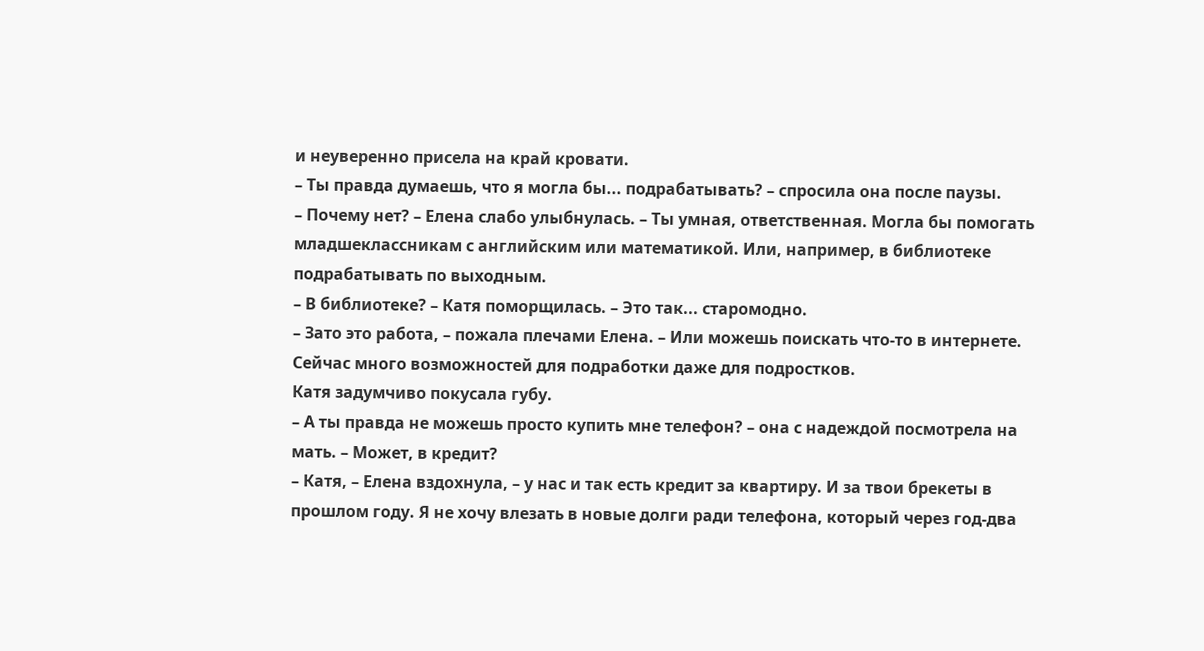и неуверенно присела на край кровати.
– Ты правда думаешь, что я могла бы... подрабатывать? – спросила она после паузы.
– Почему нет? – Елена слабо улыбнулась. – Ты умная, ответственная. Могла бы помогать младшеклассникам с английским или математикой. Или, например, в библиотеке подрабатывать по выходным.
– В библиотеке? – Катя поморщилась. – Это так... старомодно.
– Зато это работа, – пожала плечами Елена. – Или можешь поискать что-то в интернете. Сейчас много возможностей для подработки даже для подростков.
Катя задумчиво покусала губу.
– А ты правда не можешь просто купить мне телефон? – она с надеждой посмотрела на мать. – Может, в кредит?
– Катя, – Елена вздохнула, – у нас и так есть кредит за квартиру. И за твои брекеты в прошлом году. Я не хочу влезать в новые долги ради телефона, который через год-два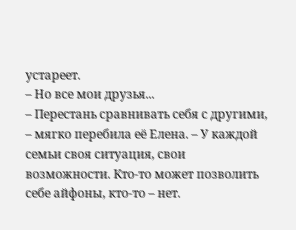устареет.
– Но все мои друзья...
– Перестань сравнивать себя с другими, – мягко перебила её Елена. – У каждой семьи своя ситуация, свои возможности. Кто-то может позволить себе айфоны, кто-то – нет.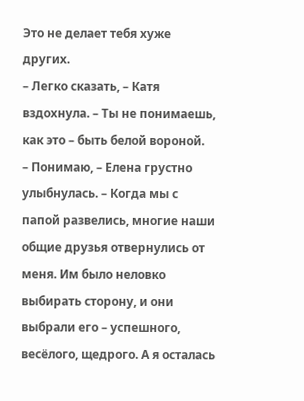Это не делает тебя хуже других.
– Легко сказать, – Катя вздохнула. – Ты не понимаешь, как это – быть белой вороной.
– Понимаю, – Елена грустно улыбнулась. – Когда мы с папой развелись, многие наши общие друзья отвернулись от меня. Им было неловко выбирать сторону, и они выбрали его – успешного, весёлого, щедрого. А я осталась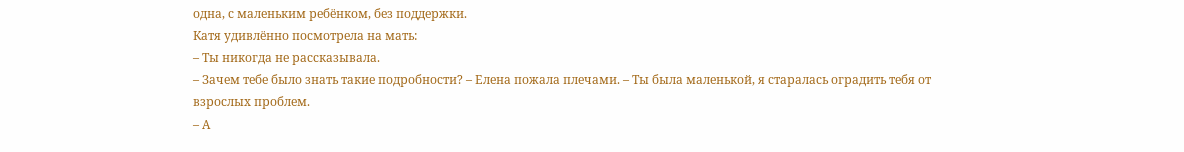одна, с маленьким ребёнком, без поддержки.
Катя удивлённо посмотрела на мать:
– Ты никогда не рассказывала.
– Зачем тебе было знать такие подробности? – Елена пожала плечами. – Ты была маленькой, я старалась оградить тебя от взрослых проблем.
– А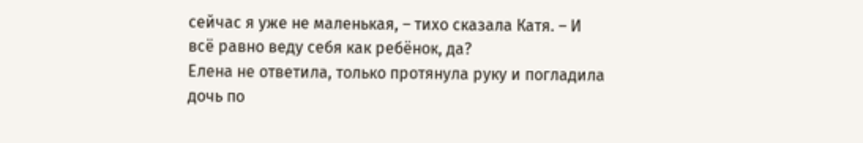сейчас я уже не маленькая, – тихо сказала Катя. – И всё равно веду себя как ребёнок, да?
Елена не ответила, только протянула руку и погладила дочь по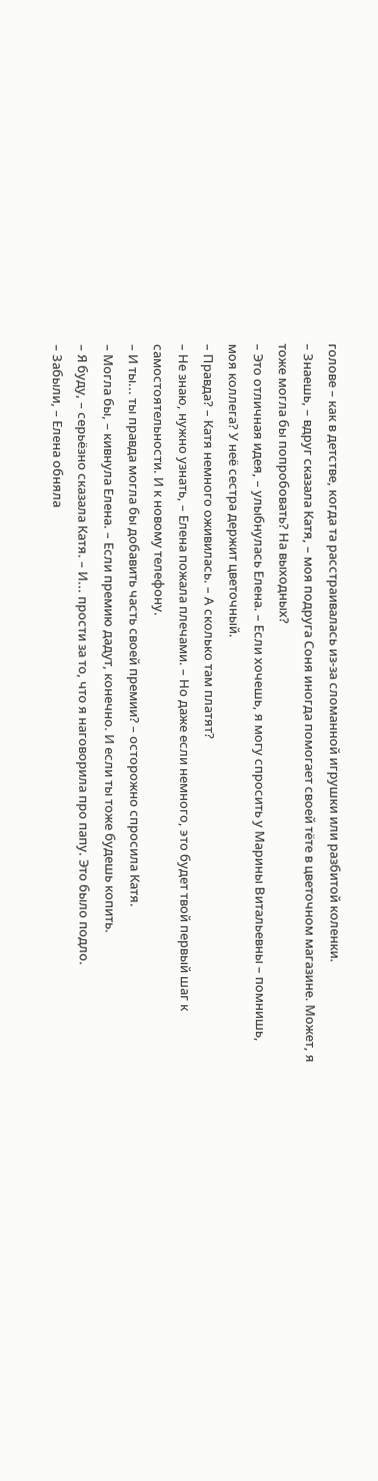голове – как в детстве, когда та расстраивалась из-за сломанной игрушки или разбитой коленки.
– Знаешь, – вдруг сказала Катя, – моя подруга Соня иногда помогает своей тёте в цветочном магазине. Может, я тоже могла бы попробовать? На выходных?
– Это отличная идея, – улыбнулась Елена. – Если хочешь, я могу спросить у Марины Витальевны – помнишь, моя коллега? У неё сестра держит цветочный.
– Правда? – Катя немного оживилась. – А сколько там платят?
– Не знаю, нужно узнать, – Елена пожала плечами. – Но даже если немного, это будет твой первый шаг к самостоятельности. И к новому телефону.
– И ты... ты правда могла бы добавить часть своей премии? – осторожно спросила Катя.
– Могла бы, – кивнула Елена. – Если премию дадут, конечно. И если ты тоже будешь копить.
– Я буду, – серьёзно сказала Катя. – И... прости за то, что я наговорила про папу. Это было подло.
– Забыли, – Елена обняла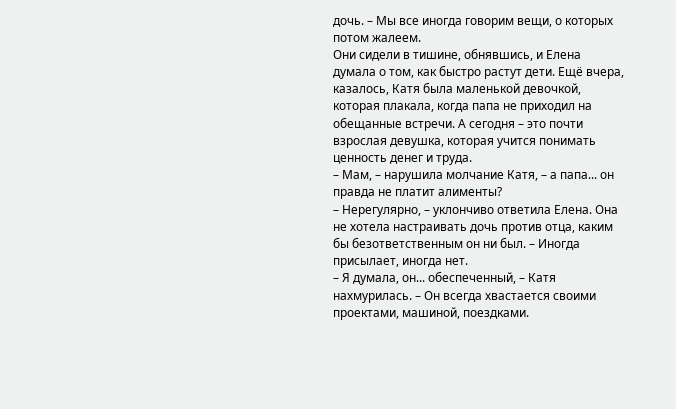дочь. – Мы все иногда говорим вещи, о которых потом жалеем.
Они сидели в тишине, обнявшись, и Елена думала о том, как быстро растут дети. Ещё вчера, казалось, Катя была маленькой девочкой, которая плакала, когда папа не приходил на обещанные встречи. А сегодня – это почти взрослая девушка, которая учится понимать ценность денег и труда.
– Мам, – нарушила молчание Катя, – а папа... он правда не платит алименты?
– Нерегулярно, – уклончиво ответила Елена. Она не хотела настраивать дочь против отца, каким бы безответственным он ни был. – Иногда присылает, иногда нет.
– Я думала, он... обеспеченный, – Катя нахмурилась. – Он всегда хвастается своими проектами, машиной, поездками.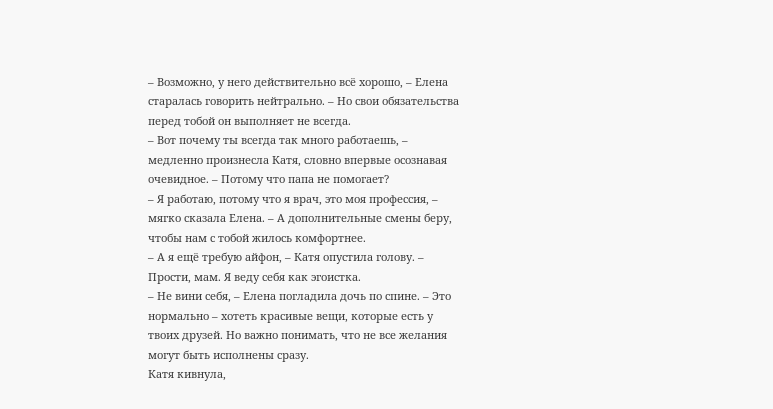– Возможно, у него действительно всё хорошо, – Елена старалась говорить нейтрально. – Но свои обязательства перед тобой он выполняет не всегда.
– Вот почему ты всегда так много работаешь, – медленно произнесла Катя, словно впервые осознавая очевидное. – Потому что папа не помогает?
– Я работаю, потому что я врач, это моя профессия, – мягко сказала Елена. – А дополнительные смены беру, чтобы нам с тобой жилось комфортнее.
– А я ещё требую айфон, – Катя опустила голову. – Прости, мам. Я веду себя как эгоистка.
– Не вини себя, – Елена погладила дочь по спине. – Это нормально – хотеть красивые вещи, которые есть у твоих друзей. Но важно понимать, что не все желания могут быть исполнены сразу.
Катя кивнула,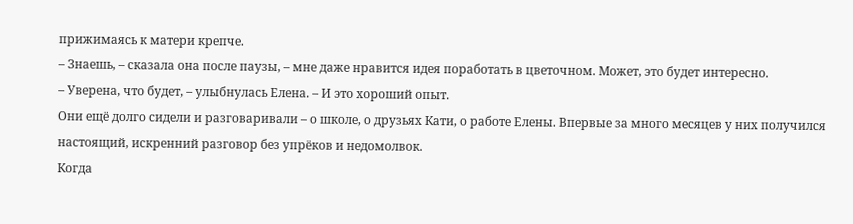прижимаясь к матери крепче.
– Знаешь, – сказала она после паузы, – мне даже нравится идея поработать в цветочном. Может, это будет интересно.
– Уверена, что будет, – улыбнулась Елена. – И это хороший опыт.
Они ещё долго сидели и разговаривали – о школе, о друзьях Кати, о работе Елены. Впервые за много месяцев у них получился настоящий, искренний разговор без упрёков и недомолвок.
Когда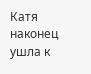Катя наконец ушла к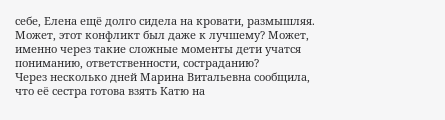себе, Елена ещё долго сидела на кровати, размышляя. Может, этот конфликт был даже к лучшему? Может, именно через такие сложные моменты дети учатся пониманию, ответственности, состраданию?
Через несколько дней Марина Витальевна сообщила, что её сестра готова взять Катю на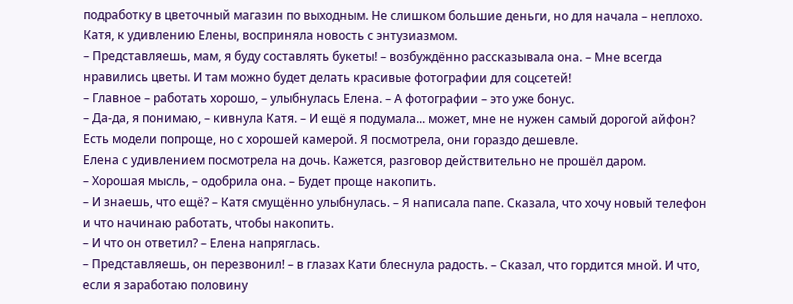подработку в цветочный магазин по выходным. Не слишком большие деньги, но для начала – неплохо. Катя, к удивлению Елены, восприняла новость с энтузиазмом.
– Представляешь, мам, я буду составлять букеты! – возбуждённо рассказывала она. – Мне всегда нравились цветы. И там можно будет делать красивые фотографии для соцсетей!
– Главное – работать хорошо, – улыбнулась Елена. – А фотографии – это уже бонус.
– Да-да, я понимаю, – кивнула Катя. – И ещё я подумала... может, мне не нужен самый дорогой айфон? Есть модели попроще, но с хорошей камерой. Я посмотрела, они гораздо дешевле.
Елена с удивлением посмотрела на дочь. Кажется, разговор действительно не прошёл даром.
– Хорошая мысль, – одобрила она. – Будет проще накопить.
– И знаешь, что ещё? – Катя смущённо улыбнулась. – Я написала папе. Сказала, что хочу новый телефон и что начинаю работать, чтобы накопить.
– И что он ответил? – Елена напряглась.
– Представляешь, он перезвонил! – в глазах Кати блеснула радость. – Сказал, что гордится мной. И что, если я заработаю половину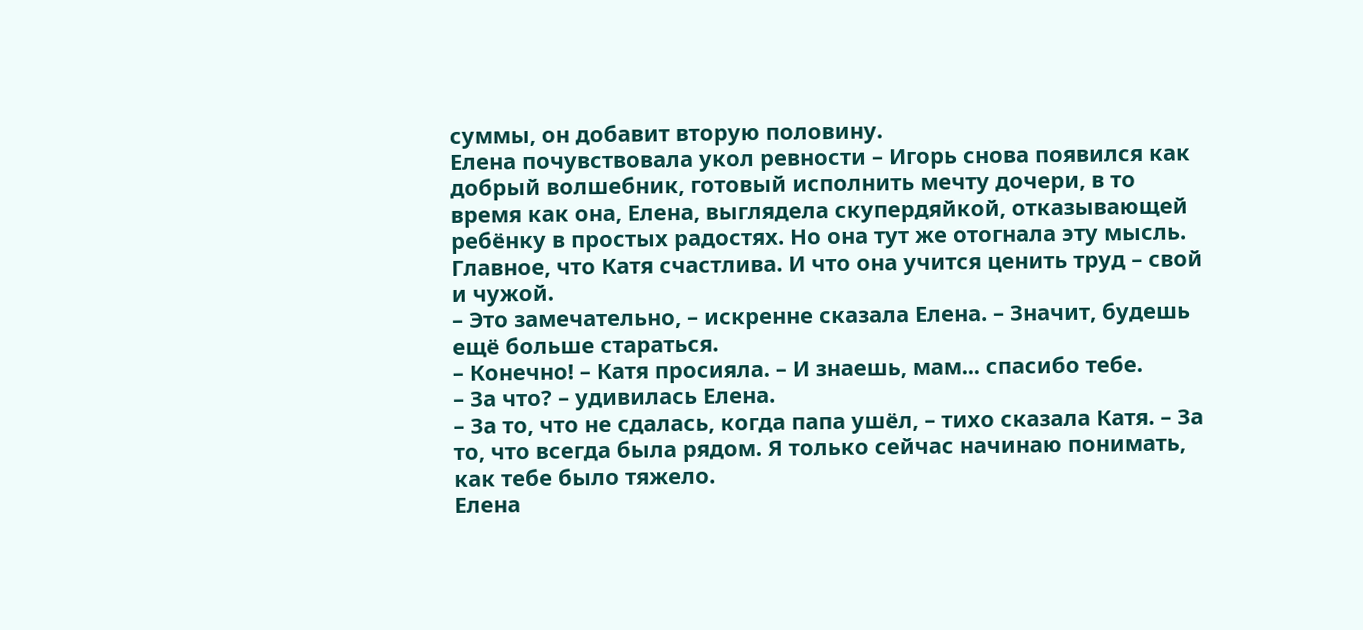суммы, он добавит вторую половину.
Елена почувствовала укол ревности – Игорь снова появился как добрый волшебник, готовый исполнить мечту дочери, в то время как она, Елена, выглядела скупердяйкой, отказывающей ребёнку в простых радостях. Но она тут же отогнала эту мысль. Главное, что Катя счастлива. И что она учится ценить труд – свой и чужой.
– Это замечательно, – искренне сказала Елена. – Значит, будешь ещё больше стараться.
– Конечно! – Катя просияла. – И знаешь, мам... спасибо тебе.
– За что? – удивилась Елена.
– За то, что не сдалась, когда папа ушёл, – тихо сказала Катя. – За то, что всегда была рядом. Я только сейчас начинаю понимать, как тебе было тяжело.
Елена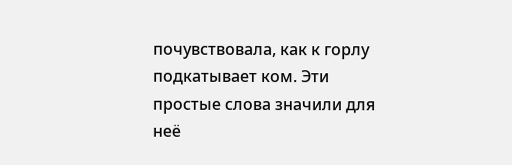почувствовала, как к горлу подкатывает ком. Эти простые слова значили для неё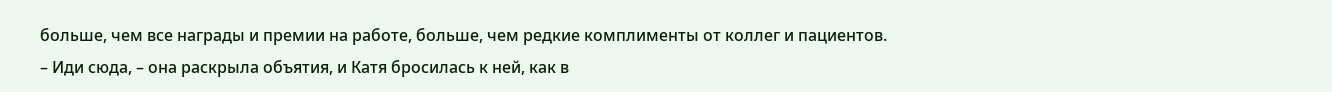больше, чем все награды и премии на работе, больше, чем редкие комплименты от коллег и пациентов.
– Иди сюда, – она раскрыла объятия, и Катя бросилась к ней, как в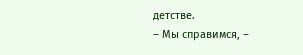детстве.
– Мы справимся, –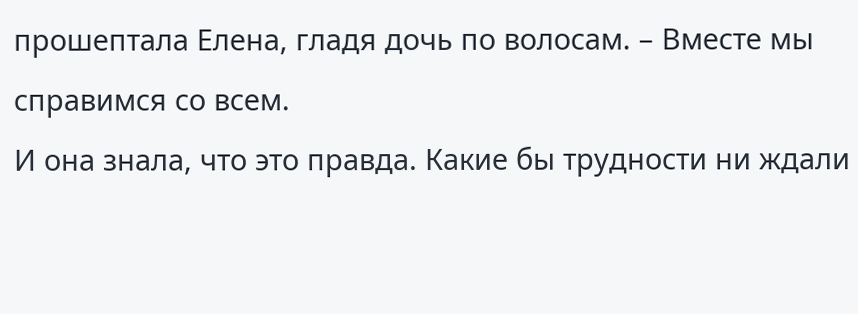прошептала Елена, гладя дочь по волосам. – Вместе мы справимся со всем.
И она знала, что это правда. Какие бы трудности ни ждали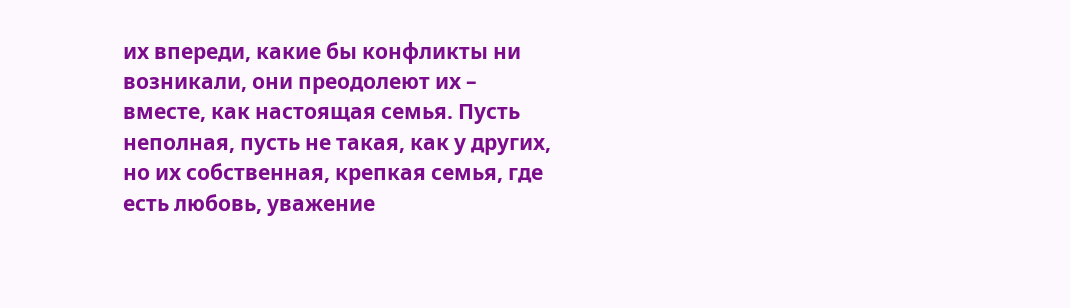их впереди, какие бы конфликты ни возникали, они преодолеют их – вместе, как настоящая семья. Пусть неполная, пусть не такая, как у других, но их собственная, крепкая семья, где есть любовь, уважение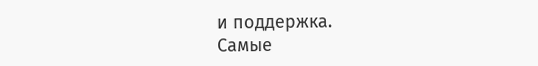и поддержка.
Самые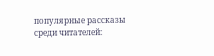популярные рассказы среди читателей: